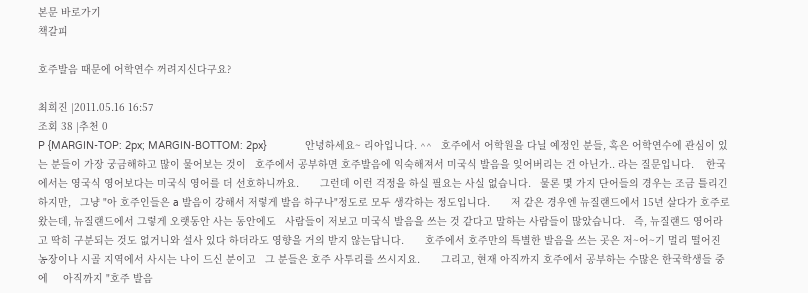본문 바로가기
책갈피

호주발음 때문에 어학연수 꺼려지신다구요?

최희진 |2011.05.16 16:57
조회 38 |추천 0
P {MARGIN-TOP: 2px; MARGIN-BOTTOM: 2px}             안녕하세요~ 리아입니다. ^^   호주에서 어학원을 다닐 예정인 분들, 혹은 어학연수에 관심이 있는 분들이 가장 궁금해하고 많이 물어보는 것이   호주에서 공부하면 호주발음에 익숙해져서 미국식 발음을 잊어버리는 건 아닌가.. 라는 질문입니다.    한국에서는 영국식 영어보다는 미국식 영어를 더 선호하니까요.       그런데 이런 걱정을 하실 필요는 사실 없습니다.   물론 몇 가지 단어들의 경우는 조금 틀리긴 하지만,   그냥 "아 호주인들은 a 발음이 강해서 저렇게 발음 하구나"정도로 모두 생각하는 정도입니다.       저 같은 경우엔 뉴질랜드에서 15년 살다가 호주로 왔는데, 뉴질랜드에서 그렇게 오랫동안 사는 동안에도   사람들이 저보고 미국식 발음을 쓰는 것 같다고 말하는 사람들이 많았습니다.   즉, 뉴질랜드 영어라고 딱히 구분되는 것도 없거니와 설사 있다 하더라도 영향을 거의 받지 않는답니다.       호주에서 호주만의 특별한 발음을 쓰는 곳은 저~어~기 멀리 떨어진 농장이나 시골 지역에서 사시는 나이 드신 분이고   그 분들은 호주 사투리를 쓰시지요.       그리고, 현재 아직까지 호주에서 공부하는 수많은 한국학생들 중에     아직까지 "호주 발음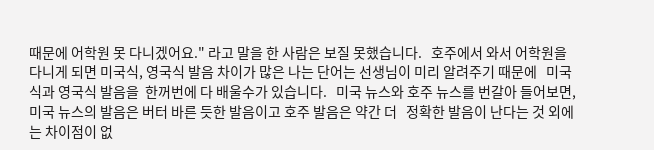때문에 어학원 못 다니겠어요." 라고 말을 한 사람은 보질 못했습니다.   호주에서 와서 어학원을 다니게 되면 미국식, 영국식 발음 차이가 많은 나는 단어는 선생님이 미리 알려주기 때문에   미국식과 영국식 발음을  한꺼번에 다 배울수가 있습니다.   미국 뉴스와 호주 뉴스를 번갈아 들어보면, 미국 뉴스의 발음은 버터 바른 듯한 발음이고 호주 발음은 약간 더   정확한 발음이 난다는 것 외에는 차이점이 없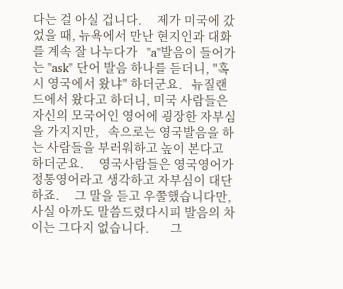다는 걸 아실 겁니다.     제가 미국에 갔었을 때, 뉴욕에서 만난 현지인과 대화를 계속 잘 나누다가   "a"발음이 들어가는 "ask" 단어 발음 하나를 듣더니, "혹시 영국에서 왔냐" 하더군요.   뉴질랜드에서 왔다고 하더니, 미국 사람들은 자신의 모국어인 영어에 굉장한 자부심을 가지지만,   속으로는 영국발음을 하는 사람들을 부러워하고 높이 본다고 하더군요.     영국사람들은 영국영어가 정통영어라고 생각하고 자부심이 대단하죠.     그 말을 듣고 우쭐했습니다만, 사실 아까도 말씀드렸다시피 발음의 차이는 그다지 없습니다.       그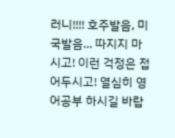러니!!!! 호주발음, 미국발음... 따지지 마시고! 이런 걱정은 접어두시고! 열심히 영어공부 하시길 바랍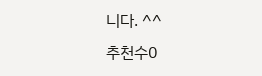니다. ^^
추천수0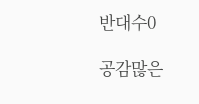반대수0

공감많은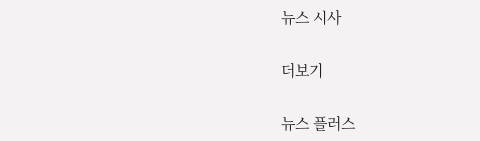뉴스 시사

더보기

뉴스 플러스